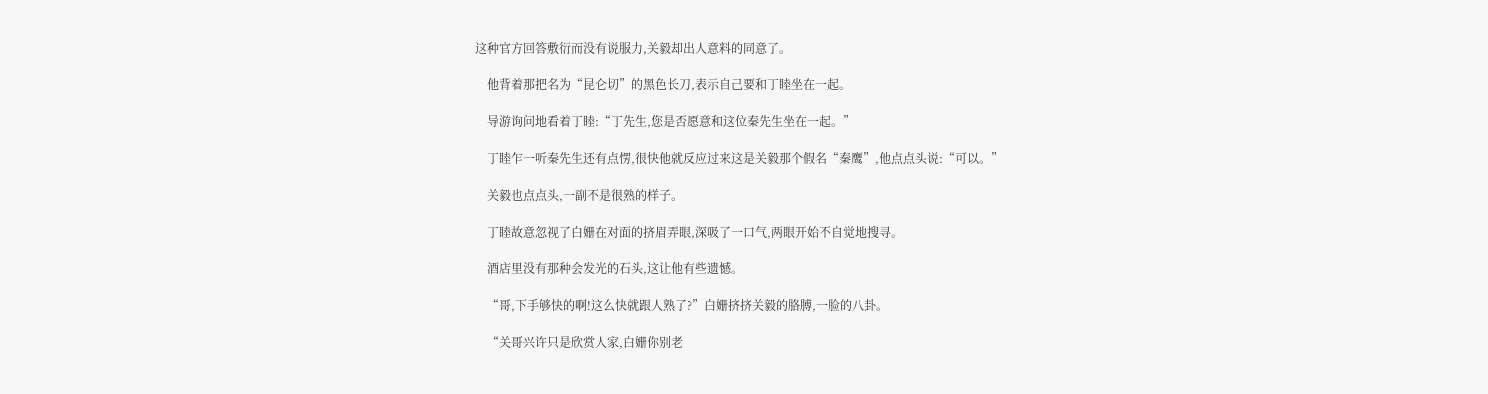这种官方回答敷衍而没有说服力,关毅却出人意料的同意了。

    他背着那把名为“昆仑切”的黑色长刀,表示自己要和丁睦坐在一起。

    导游询问地看着丁睦:“丁先生,您是否愿意和这位秦先生坐在一起。”

    丁睦乍一听秦先生还有点愣,很快他就反应过来这是关毅那个假名“秦鹰”,他点点头说:“可以。”

    关毅也点点头,一副不是很熟的样子。

    丁睦故意忽视了白姗在对面的挤眉弄眼,深吸了一口气,两眼开始不自觉地搜寻。

    酒店里没有那种会发光的石头,这让他有些遗憾。

    “哥,下手够快的啊!这么快就跟人熟了?”白姗挤挤关毅的胳膊,一脸的八卦。

    “关哥兴许只是欣赏人家,白姗你别老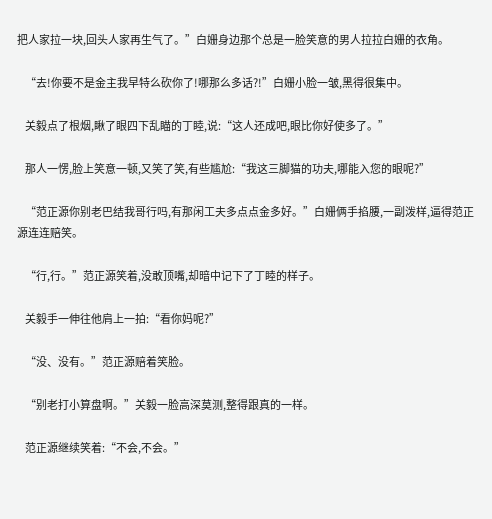把人家拉一块,回头人家再生气了。”白姗身边那个总是一脸笑意的男人拉拉白姗的衣角。

    “去!你要不是金主我早特么砍你了!哪那么多话?!”白姗小脸一皱,黑得很集中。

    关毅点了根烟,瞅了眼四下乱瞄的丁睦,说:“这人还成吧,眼比你好使多了。”

    那人一愣,脸上笑意一顿,又笑了笑,有些尴尬:“我这三脚猫的功夫,哪能入您的眼呢?”

    “范正源你别老巴结我哥行吗,有那闲工夫多点点金多好。”白姗俩手掐腰,一副泼样,逼得范正源连连赔笑。

    “行,行。”范正源笑着,没敢顶嘴,却暗中记下了丁睦的样子。

    关毅手一伸往他肩上一拍:“看你妈呢?”

    “没、没有。”范正源赔着笑脸。

    “别老打小算盘啊。”关毅一脸高深莫测,整得跟真的一样。

    范正源继续笑着:“不会,不会。”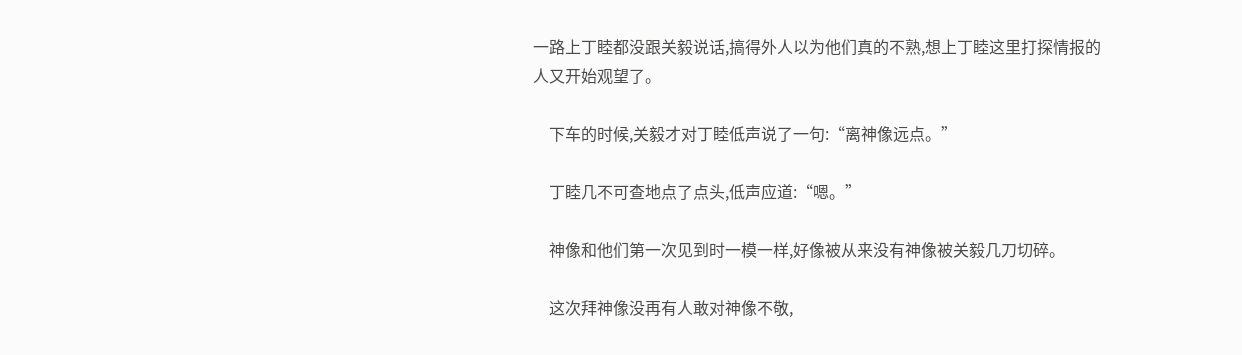一路上丁睦都没跟关毅说话,搞得外人以为他们真的不熟,想上丁睦这里打探情报的人又开始观望了。

    下车的时候,关毅才对丁睦低声说了一句:“离神像远点。”

    丁睦几不可查地点了点头,低声应道:“嗯。”

    神像和他们第一次见到时一模一样,好像被从来没有神像被关毅几刀切碎。

    这次拜神像没再有人敢对神像不敬,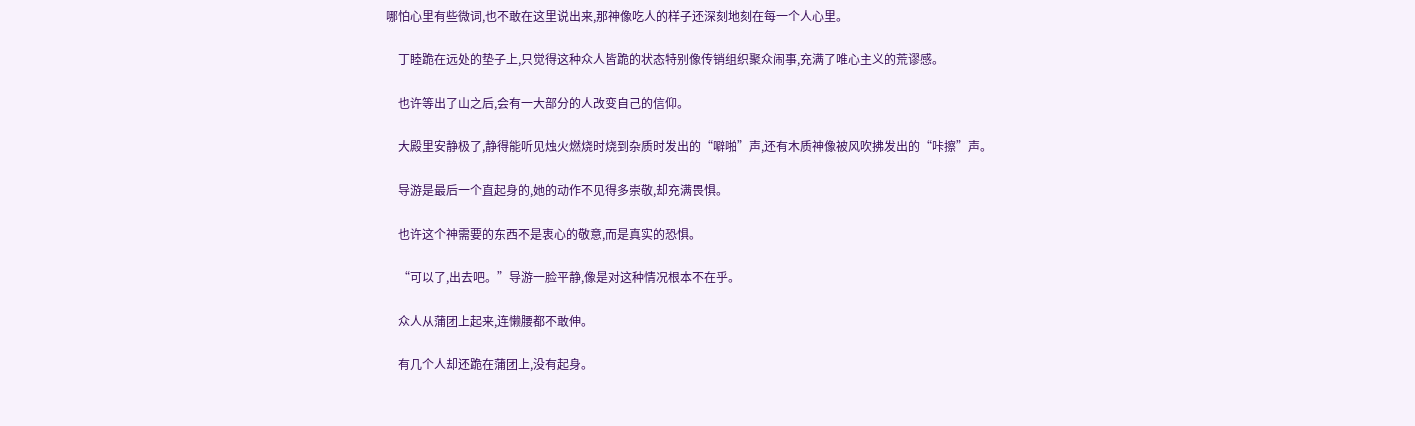哪怕心里有些微词,也不敢在这里说出来,那神像吃人的样子还深刻地刻在每一个人心里。

    丁睦跪在远处的垫子上,只觉得这种众人皆跪的状态特别像传销组织聚众闹事,充满了唯心主义的荒谬感。

    也许等出了山之后,会有一大部分的人改变自己的信仰。

    大殿里安静极了,静得能听见烛火燃烧时烧到杂质时发出的“噼啪”声,还有木质神像被风吹拂发出的“咔擦”声。

    导游是最后一个直起身的,她的动作不见得多崇敬,却充满畏惧。

    也许这个神需要的东西不是衷心的敬意,而是真实的恐惧。

    “可以了,出去吧。”导游一脸平静,像是对这种情况根本不在乎。

    众人从蒲团上起来,连懒腰都不敢伸。

    有几个人却还跪在蒲团上,没有起身。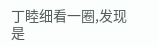丁睦细看一圈,发现是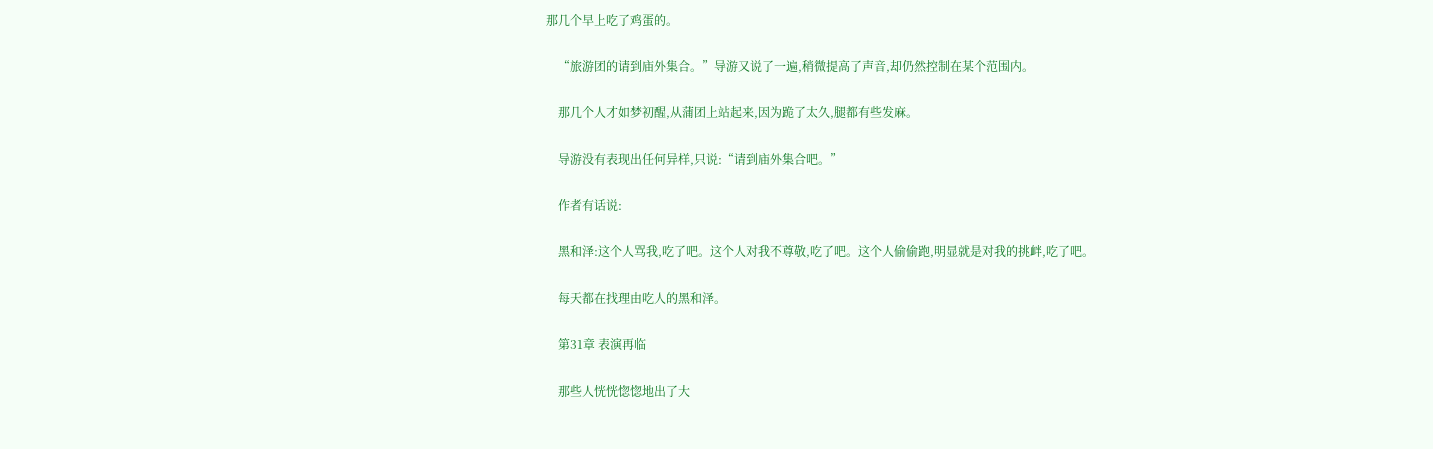那几个早上吃了鸡蛋的。

    “旅游团的请到庙外集合。”导游又说了一遍,稍微提高了声音,却仍然控制在某个范围内。

    那几个人才如梦初醒,从蒲团上站起来,因为跪了太久,腿都有些发麻。

    导游没有表现出任何异样,只说:“请到庙外集合吧。”

    作者有话说:

    黑和泽:这个人骂我,吃了吧。这个人对我不尊敬,吃了吧。这个人偷偷跑,明显就是对我的挑衅,吃了吧。

    每天都在找理由吃人的黑和泽。

    第31章 表演再临

    那些人恍恍惚惚地出了大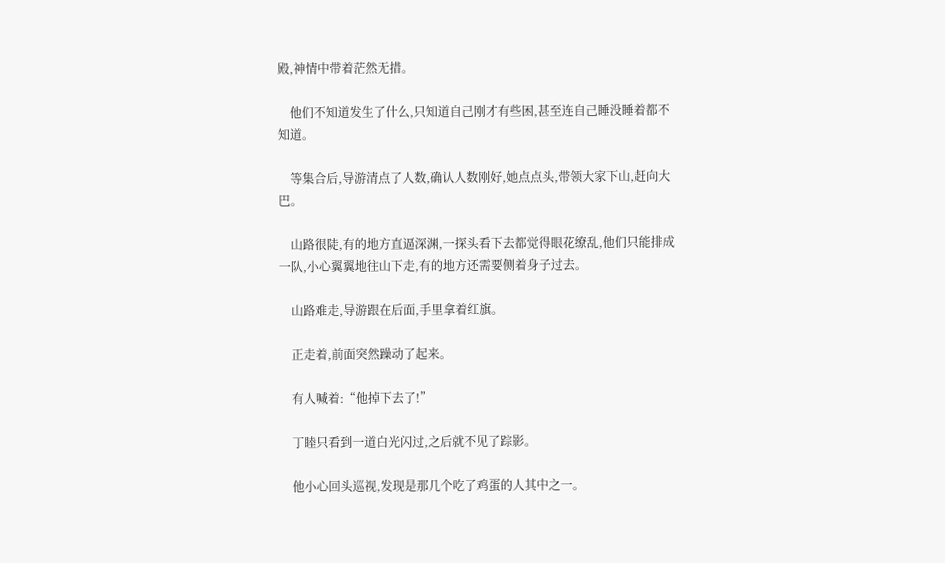殿,神情中带着茫然无措。

    他们不知道发生了什么,只知道自己刚才有些困,甚至连自己睡没睡着都不知道。

    等集合后,导游清点了人数,确认人数刚好,她点点头,带领大家下山,赶向大巴。

    山路很陡,有的地方直逼深渊,一探头看下去都觉得眼花缭乱,他们只能排成一队,小心翼翼地往山下走,有的地方还需要侧着身子过去。

    山路难走,导游跟在后面,手里拿着红旗。

    正走着,前面突然躁动了起来。

    有人喊着:“他掉下去了!”

    丁睦只看到一道白光闪过,之后就不见了踪影。

    他小心回头巡视,发现是那几个吃了鸡蛋的人其中之一。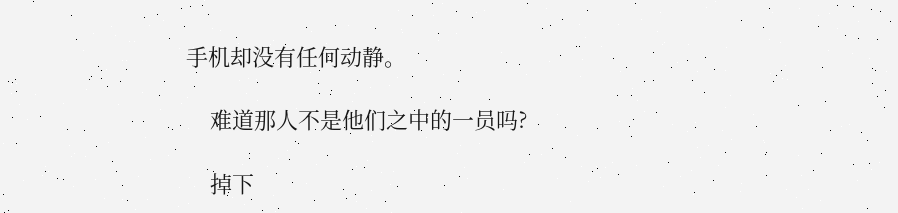手机却没有任何动静。

    难道那人不是他们之中的一员吗?

    掉下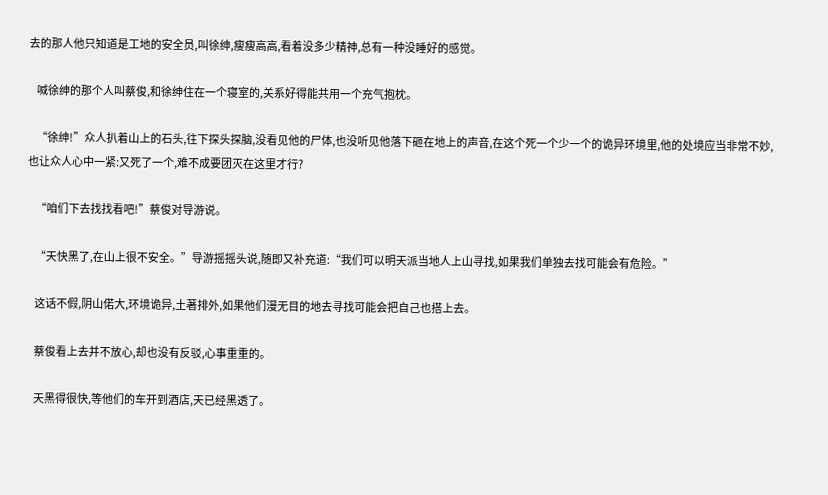去的那人他只知道是工地的安全员,叫徐绅,瘦瘦高高,看着没多少精神,总有一种没睡好的感觉。

    喊徐绅的那个人叫蔡俊,和徐绅住在一个寝室的,关系好得能共用一个充气抱枕。

    “徐绅!”众人扒着山上的石头,往下探头探脑,没看见他的尸体,也没听见他落下砸在地上的声音,在这个死一个少一个的诡异环境里,他的处境应当非常不妙,也让众人心中一紧:又死了一个,难不成要团灭在这里才行?

    “咱们下去找找看吧!”蔡俊对导游说。

    “天快黑了,在山上很不安全。”导游摇摇头说,随即又补充道:“我们可以明天派当地人上山寻找,如果我们单独去找可能会有危险。”

    这话不假,阴山偌大,环境诡异,土著排外,如果他们漫无目的地去寻找可能会把自己也搭上去。

    蔡俊看上去并不放心,却也没有反驳,心事重重的。

    天黑得很快,等他们的车开到酒店,天已经黑透了。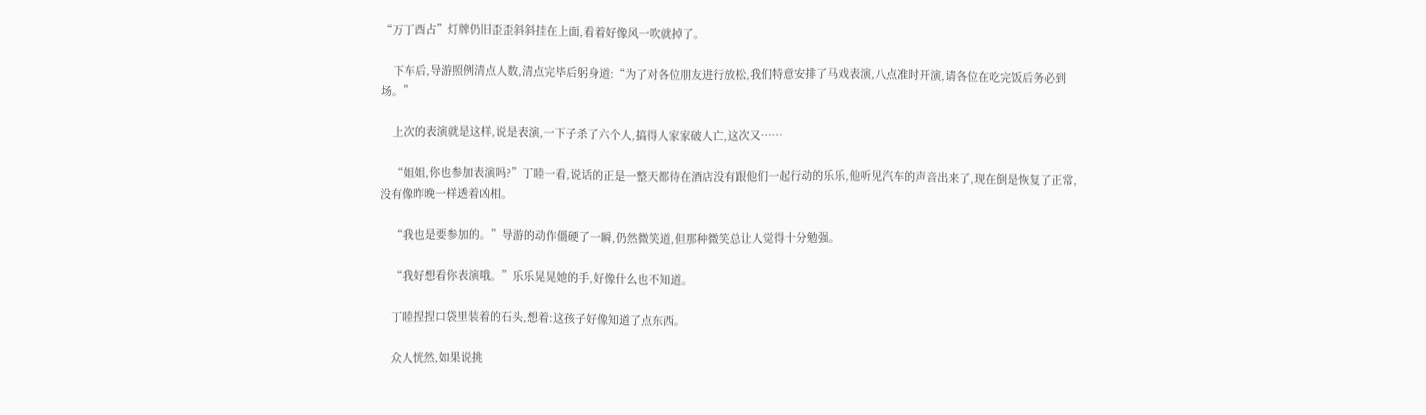“万丁酉占”灯牌仍旧歪歪斜斜挂在上面,看着好像风一吹就掉了。

    下车后,导游照例清点人数,清点完毕后躬身道:“为了对各位朋友进行放松,我们特意安排了马戏表演,八点准时开演,请各位在吃完饭后务必到场。”

    上次的表演就是这样,说是表演,一下子杀了六个人,搞得人家家破人亡,这次又……

    “姐姐,你也参加表演吗?”丁睦一看,说话的正是一整天都待在酒店没有跟他们一起行动的乐乐,他听见汽车的声音出来了,现在倒是恢复了正常,没有像昨晚一样透着凶相。

    “我也是要参加的。”导游的动作僵硬了一瞬,仍然微笑道,但那种微笑总让人觉得十分勉强。

    “我好想看你表演哦。”乐乐晃晃她的手,好像什么也不知道。

    丁睦捏捏口袋里装着的石头,想着:这孩子好像知道了点东西。

    众人恍然,如果说挑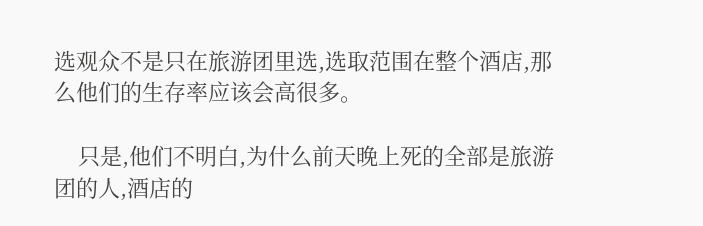选观众不是只在旅游团里选,选取范围在整个酒店,那么他们的生存率应该会高很多。

    只是,他们不明白,为什么前天晚上死的全部是旅游团的人,酒店的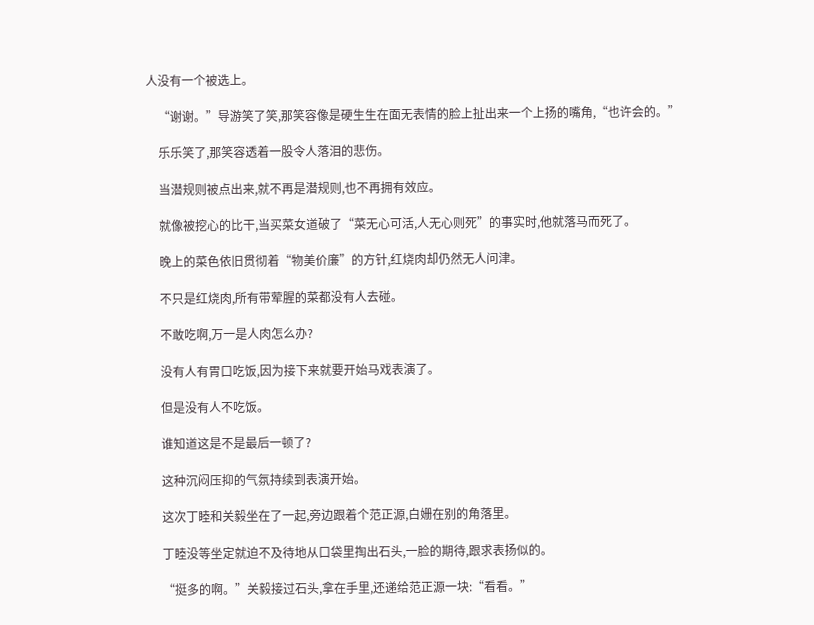人没有一个被选上。

    “谢谢。”导游笑了笑,那笑容像是硬生生在面无表情的脸上扯出来一个上扬的嘴角,“也许会的。”

    乐乐笑了,那笑容透着一股令人落泪的悲伤。

    当潜规则被点出来,就不再是潜规则,也不再拥有效应。

    就像被挖心的比干,当买菜女道破了“菜无心可活,人无心则死”的事实时,他就落马而死了。

    晚上的菜色依旧贯彻着“物美价廉”的方针,红烧肉却仍然无人问津。

    不只是红烧肉,所有带荤腥的菜都没有人去碰。

    不敢吃啊,万一是人肉怎么办?

    没有人有胃口吃饭,因为接下来就要开始马戏表演了。

    但是没有人不吃饭。

    谁知道这是不是最后一顿了?

    这种沉闷压抑的气氛持续到表演开始。

    这次丁睦和关毅坐在了一起,旁边跟着个范正源,白姗在别的角落里。

    丁睦没等坐定就迫不及待地从口袋里掏出石头,一脸的期待,跟求表扬似的。

    “挺多的啊。”关毅接过石头,拿在手里,还递给范正源一块:“看看。”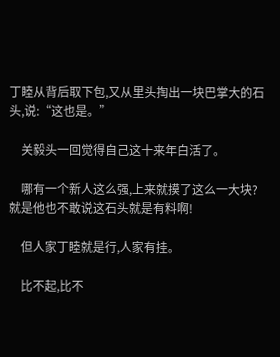丁睦从背后取下包,又从里头掏出一块巴掌大的石头,说:“这也是。”

    关毅头一回觉得自己这十来年白活了。

    哪有一个新人这么强,上来就摸了这么一大块?就是他也不敢说这石头就是有料啊!

    但人家丁睦就是行,人家有挂。

    比不起,比不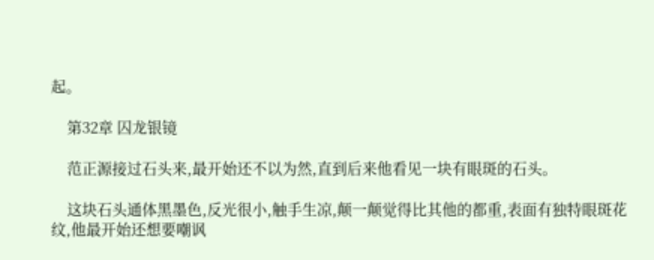起。

    第32章 囚龙银镜

    范正源接过石头来,最开始还不以为然,直到后来他看见一块有眼斑的石头。

    这块石头通体黑墨色,反光很小,触手生凉,颠一颠觉得比其他的都重,表面有独特眼斑花纹,他最开始还想要嘲讽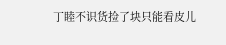丁睦不识货捡了块只能看皮儿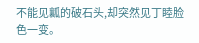不能见瓤的破石头,却突然见丁睦脸色一变。